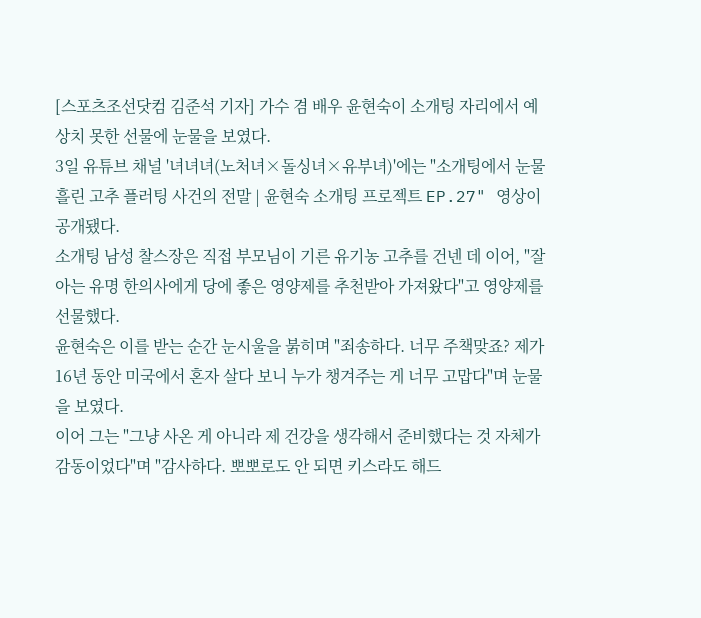[스포츠조선닷컴 김준석 기자] 가수 겸 배우 윤현숙이 소개팅 자리에서 예상치 못한 선물에 눈물을 보였다.
3일 유튜브 채널 '녀녀녀(노처녀×돌싱녀×유부녀)'에는 "소개팅에서 눈물 흘린 고추 플러팅 사건의 전말 | 윤현숙 소개팅 프로젝트 EP.27" 영상이 공개됐다.
소개팅 남성 찰스장은 직접 부모님이 기른 유기농 고추를 건넨 데 이어, "잘 아는 유명 한의사에게 당에 좋은 영양제를 추천받아 가져왔다"고 영양제를 선물했다.
윤현숙은 이를 받는 순간 눈시울을 붉히며 "죄송하다. 너무 주책맞죠? 제가 16년 동안 미국에서 혼자 살다 보니 누가 챙겨주는 게 너무 고맙다"며 눈물을 보였다.
이어 그는 "그냥 사온 게 아니라 제 건강을 생각해서 준비했다는 것 자체가 감동이었다"며 "감사하다. 뽀뽀로도 안 되면 키스라도 해드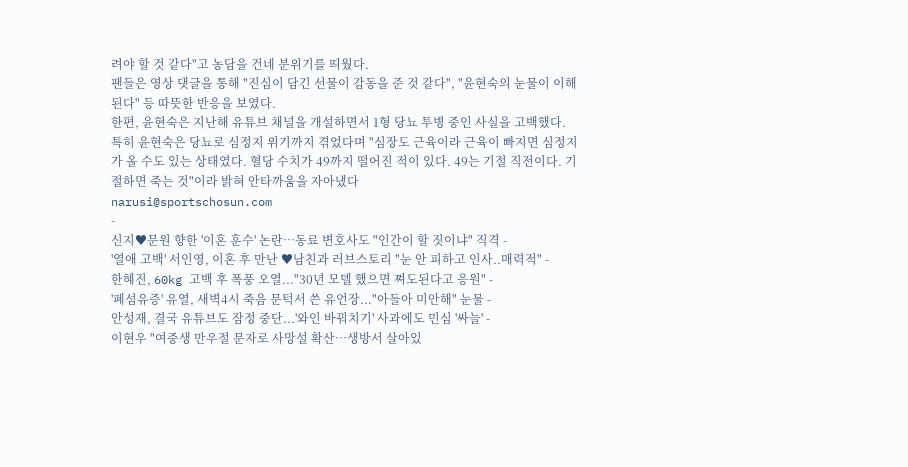려야 할 것 같다"고 농담을 건네 분위기를 띄웠다.
팬들은 영상 댓글을 통해 "진심이 담긴 선물이 감동을 준 것 같다", "윤현숙의 눈물이 이해된다" 등 따뜻한 반응을 보였다.
한편, 윤현숙은 지난해 유튜브 채널을 개설하면서 1형 당뇨 투병 중인 사실을 고백했다.
특히 윤현숙은 당뇨로 심정지 위기까지 겪었다며 "심장도 근육이라 근육이 빠지면 심정지가 올 수도 있는 상태였다. 혈당 수치가 49까지 떨어진 적이 있다. 49는 기절 직전이다. 기절하면 죽는 것"이라 밝혀 안타까움을 자아냈다
narusi@sportschosun.com
-
신지♥문원 향한 '이혼 훈수' 논란…동료 변호사도 "인간이 할 짓이냐" 직격 -
'열애 고백' 서인영, 이혼 후 만난 ♥남친과 러브스토리 "눈 안 피하고 인사..매력적" -
한혜진, 60kg 고백 후 폭풍 오열..."30년 모델 했으면 쪄도된다고 응원" -
'폐섬유증' 유열, 새벽4시 죽음 문턱서 쓴 유언장..."아들아 미안해" 눈물 -
안성재, 결국 유튜브도 잠정 중단...'와인 바꿔치기' 사과에도 민심 '싸늘' -
이현우 "여중생 만우절 문자로 사망설 확산…생방서 살아있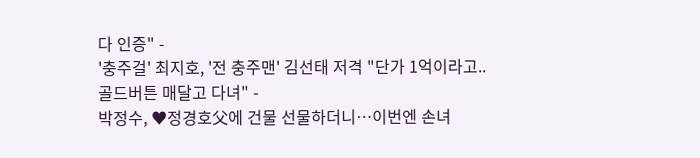다 인증" -
'충주걸' 최지호, '전 충주맨' 김선태 저격 "단가 1억이라고..골드버튼 매달고 다녀" -
박정수, ♥정경호父에 건물 선물하더니…이번엔 손녀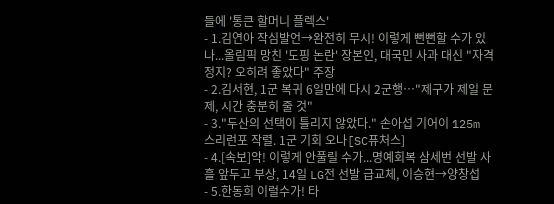들에 '통큰 할머니 플렉스'
- 1.김연아 작심발언→완전히 무시! 이렇게 뻔뻔할 수가 있나...올림픽 망친 '도핑 논란' 장본인, 대국민 사과 대신 "자격 정지? 오히려 좋았다" 주장
- 2.김서현, 1군 복귀 6일만에 다시 2군행…"제구가 제일 문제, 시간 충분히 줄 것"
- 3."두산의 선택이 틀리지 않았다." 손아섭 기어이 125m 스리런포 작렬. 1군 기회 오나[SC퓨처스]
- 4.[속보]악! 이렇게 안풀릴 수가...명예회복 삼세번 선발 사흘 앞두고 부상, 14일 LG전 선발 급교체, 이승현→양창섭
- 5.한동희 이럴수가! 타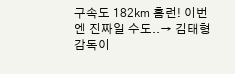구속도 182㎞ 홈런! 이번엔 진짜일 수도..→ 김태형 감독이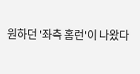원하던 '좌측 홈런'이 나왔다